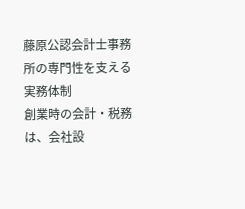藤原公認会計士事務所の専門性を支える実務体制
創業時の会計・税務は、会社設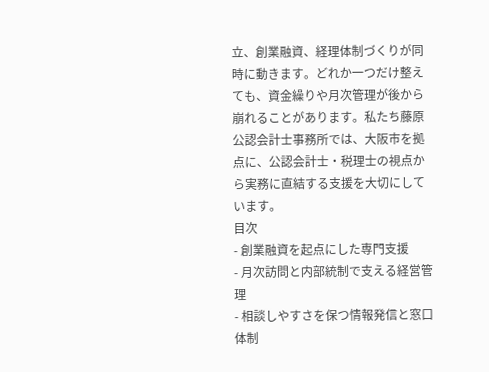立、創業融資、経理体制づくりが同時に動きます。どれか一つだけ整えても、資金繰りや月次管理が後から崩れることがあります。私たち藤原公認会計士事務所では、大阪市を拠点に、公認会計士・税理士の視点から実務に直結する支援を大切にしています。
目次
- 創業融資を起点にした専門支援
- 月次訪問と内部統制で支える経営管理
- 相談しやすさを保つ情報発信と窓口体制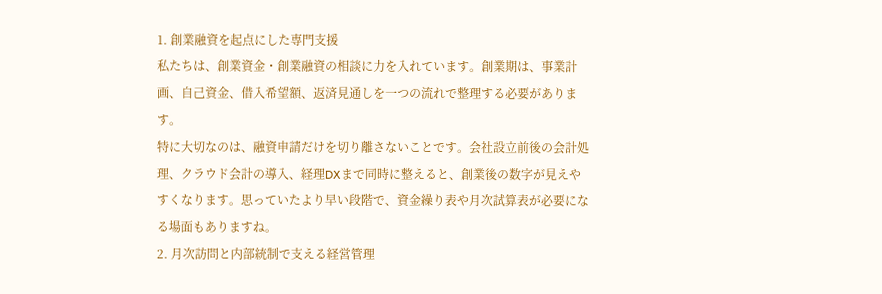1. 創業融資を起点にした専門支援
私たちは、創業資金・創業融資の相談に力を入れています。創業期は、事業計画、自己資金、借入希望額、返済見通しを一つの流れで整理する必要があります。
特に大切なのは、融資申請だけを切り離さないことです。会社設立前後の会計処理、クラウド会計の導入、経理DXまで同時に整えると、創業後の数字が見えやすくなります。思っていたより早い段階で、資金繰り表や月次試算表が必要になる場面もありますね。
2. 月次訪問と内部統制で支える経営管理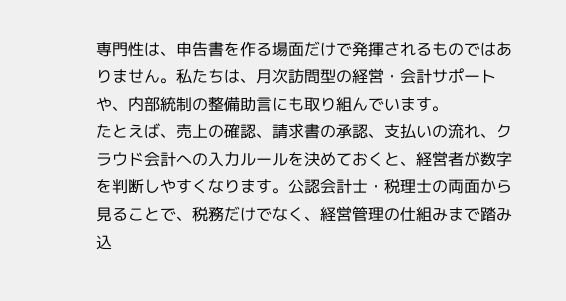専門性は、申告書を作る場面だけで発揮されるものではありません。私たちは、月次訪問型の経営・会計サポートや、内部統制の整備助言にも取り組んでいます。
たとえば、売上の確認、請求書の承認、支払いの流れ、クラウド会計への入力ルールを決めておくと、経営者が数字を判断しやすくなります。公認会計士・税理士の両面から見ることで、税務だけでなく、経営管理の仕組みまで踏み込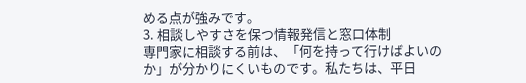める点が強みです。
3. 相談しやすさを保つ情報発信と窓口体制
専門家に相談する前は、「何を持って行けばよいのか」が分かりにくいものです。私たちは、平日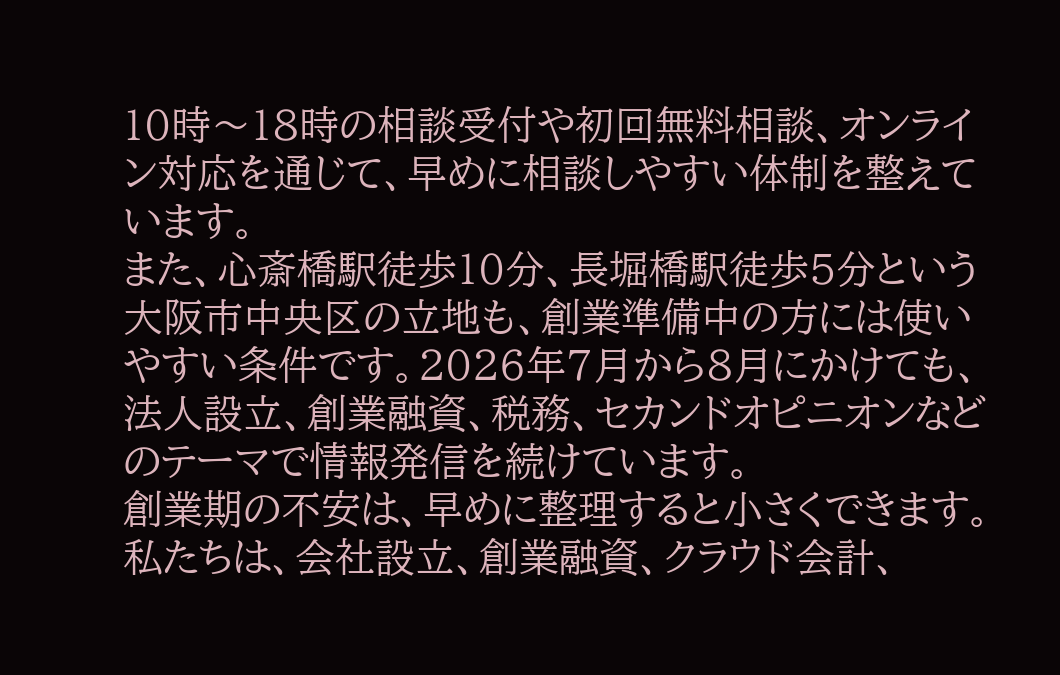10時〜18時の相談受付や初回無料相談、オンライン対応を通じて、早めに相談しやすい体制を整えています。
また、心斎橋駅徒歩10分、長堀橋駅徒歩5分という大阪市中央区の立地も、創業準備中の方には使いやすい条件です。2026年7月から8月にかけても、法人設立、創業融資、税務、セカンドオピニオンなどのテーマで情報発信を続けています。
創業期の不安は、早めに整理すると小さくできます。私たちは、会社設立、創業融資、クラウド会計、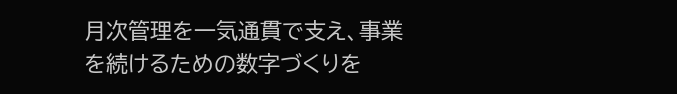月次管理を一気通貫で支え、事業を続けるための数字づくりを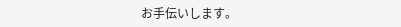お手伝いします。